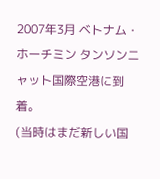2007年3月 ベトナム・ホーチミン タンソンニャット国際空港に到着。
(当時はまだ新しい国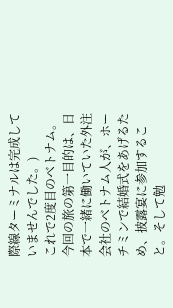際線ターミナルは完成していませんでした。)
これで2度目のベトナム。
今回の旅の第一目的は、日本で一緒に働いていた外注会社のベトナム人が、ホーチミンで結婚式をあげるため、披露宴に参加すること。そして勉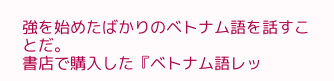強を始めたばかりのベトナム語を話すことだ。
書店で購入した『ベトナム語レッ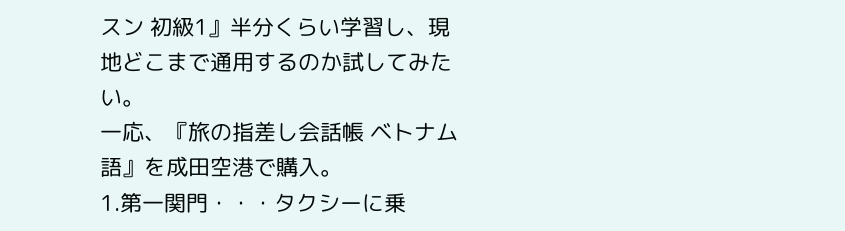スン 初級1』半分くらい学習し、現地どこまで通用するのか試してみたい。
一応、『旅の指差し会話帳 ベトナム語』を成田空港で購入。
1.第一関門・・・タクシーに乗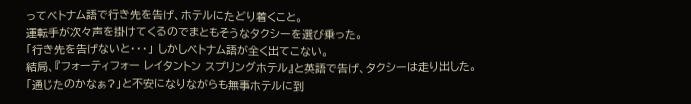ってベトナム語で行き先を告げ、ホテルにたどり着くこと。
運転手が次々声を掛けてくるのでまともそうなタクシーを選び乗った。
「行き先を告げないと・・・」 しかしベトナム語が全く出てこない。
結局、『フォーティフォー レイタントン スプリングホテル』と英語で告げ、タクシーは走り出した。
「通じたのかなぁ?」と不安になりながらも無事ホテルに到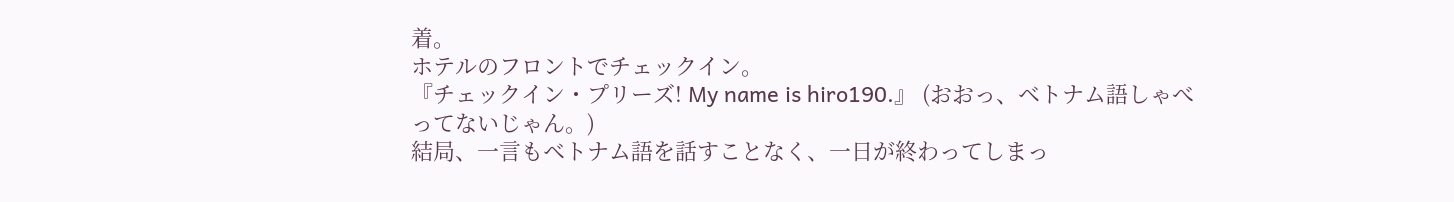着。
ホテルのフロントでチェックイン。
『チェックイン・プリーズ! My name is hiro190.』 (おおっ、ベトナム語しゃべってないじゃん。)
結局、一言もベトナム語を話すことなく、一日が終わってしまっ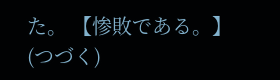た。 【惨敗である。】
(つづく)